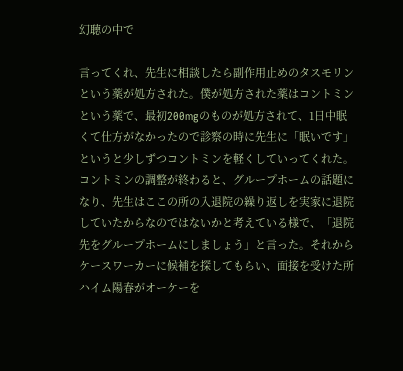幻聴の中で

言ってくれ、先生に相談したら副作用止めのタスモリンという薬が処方された。僕が処方された薬はコントミンという薬で、最初200mgのものが処方されて、1日中眠くて仕方がなかったので診察の時に先生に「眠いです」というと少しずつコントミンを軽くしていってくれた。コントミンの調整が終わると、グループホームの話題になり、先生はここの所の入退院の繰り返しを実家に退院していたからなのではないかと考えている様で、「退院先をグループホームにしましょう」と言った。それからケースワーカーに候補を探してもらい、面接を受けた所ハイム陽春がオーケーを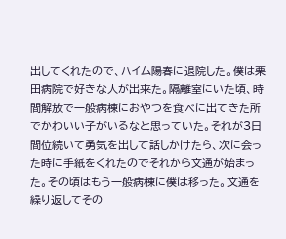出してくれたので、ハイム陽春に退院した。僕は栗田病院で好きな人が出来た。隔離室にいた頃、時間解放で一般病棟におやつを食べに出てきた所でかわいい子がいるなと思っていた。それが3日間位続いて勇気を出して話しかけたら、次に会った時に手紙をくれたのでそれから文通が始まった。その頃はもう一般病棟に僕は移った。文通を繰り返してその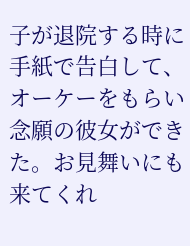子が退院する時に手紙で告白して、オーケーをもらい念願の彼女ができた。お見舞いにも来てくれ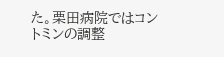た。栗田病院ではコントミンの調整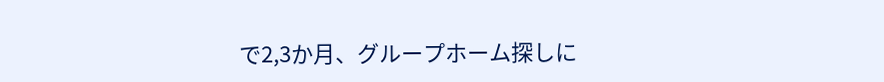で2,3か月、グループホーム探しに